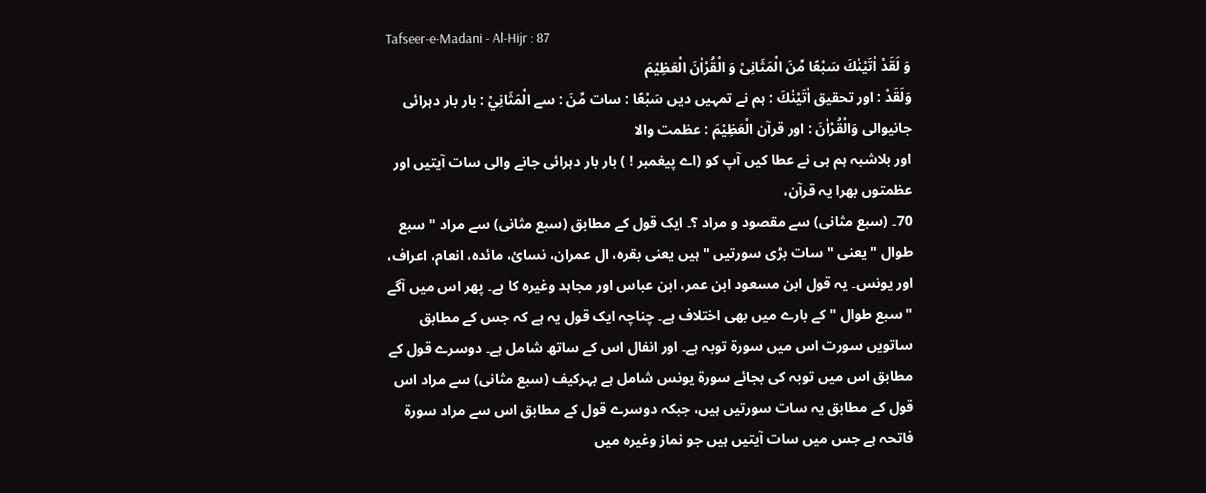Tafseer-e-Madani - Al-Hijr : 87
وَ لَقَدْ اٰتَیْنٰكَ سَبْعًا مِّنَ الْمَثَانِیْ وَ الْقُرْاٰنَ الْعَظِیْمَ
وَلَقَدْ : اور تحقیق اٰتَيْنٰكَ : ہم نے تمہیں دیں سَبْعًا : سات مِّنَ : سے الْمَثَانِيْ : بار بار دہرائی جانیوالی وَالْقُرْاٰنَ : اور قرآن الْعَظِيْمَ : عظمت والا
اور بلاشبہ ہم ہی نے عطا کیں آپ کو (اے پیغمبر ! ) بار بار دہرائی جانے والی سات آیتیں اور عظمتوں بھرا یہ قرآن،
70۔ (سبع مثانی) سے مقصود و مراد ؟۔ ایک قول کے مطابق (سبع مثانی) سے مراد " سبع طوال " یعنی " سات بڑی سورتیں " ہیں یعنی بقرہ، ال عمران، نسائ، مائدہ، انعام، اعراف، اور یونس۔ یہ قول ابن مسعود ابن عمر، ابن عباس اور مجاہد وغیرہ کا ہے۔ پھر اس میں آگے " سبع طوال " کے بارے میں بھی اختلاف ہے۔ چناچہ ایک قول یہ ہے کہ جس کے مطابق ساتویں سورت اس میں سورة توبہ ہے۔ اور انفال اس کے ساتھ شامل ہے۔ دوسرے قول کے مطابق اس میں توبہ کی بجائے سورة یونس شامل ہے بہرکیف (سبع مثانی) سے مراد اس قول کے مطابق یہ سات سورتیں ہیں، جبکہ دوسرے قول کے مطابق اس سے مراد سورة فاتحہ ہے جس میں سات آیتیں ہیں جو نماز وغیرہ میں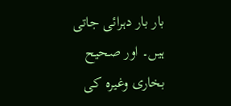بار بار دہرائی جاتی ہیں۔ اور صحیح بخاری وغیرہ کی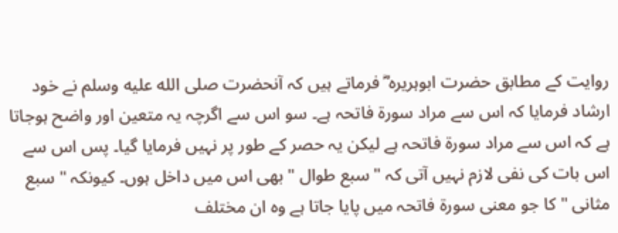روایت کے مطابق حضرت ابوہریرہ ؓ فرماتے ہیں کہ آنحضرت صلى الله عليه وسلم نے خود ارشاد فرمایا کہ اس سے مراد سورة فاتحہ ہے۔ سو اس سے اگرچہ یہ متعین اور واضح ہوجاتا ہے کہ اس سے مراد سورة فاتحہ ہے لیکن یہ حصر کے طور پر نہیں فرمایا گیا۔ پس اس سے اس بات کی نفی لازم نہیں آتی کہ " سبع طوال " بھی اس میں داخل ہوں۔ کیونکہ " سبع مثانی " کا جو معنی سورة فاتحہ میں پایا جاتا ہے وہ ان مختلف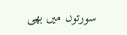سورتوں میں بھی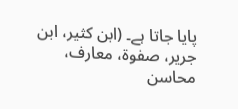پایا جاتا ہے۔ (ابن کثیر، ابن جریر، صفوۃ، معارف، محاسن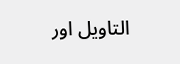التاویل اور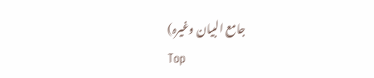جامع البیان وغیرہ)
Top